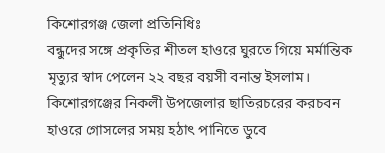কিশোরগঞ্জ জেলা প্রতিনিধিঃ
বন্ধুদের সঙ্গে প্রকৃতির শীতল হাওরে ঘুরতে গিয়ে মর্মান্তিক মৃত্যুর স্বাদ পেলেন ২২ বছর বয়সী বনান্ত ইসলাম। কিশোরগঞ্জের নিকলী উপজেলার ছাতিরচরের করচবন হাওরে গোসলের সময় হঠাৎ পানিতে ডুবে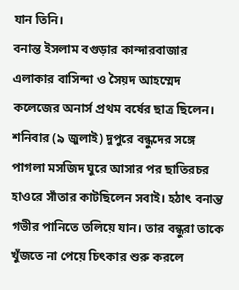যান তিনি।
বনান্ত ইসলাম বগুড়ার কান্দারবাজার এলাকার বাসিন্দা ও সৈয়দ আহম্মেদ কলেজের অনার্স প্রথম বর্ষের ছাত্র ছিলেন। শনিবার (৯ জুলাই) দুপুরে বন্ধুদের সঙ্গে পাগলা মসজিদ ঘুরে আসার পর ছাতিরচর হাওরে সাঁতার কাটছিলেন সবাই। হঠাৎ বনান্ত গভীর পানিতে তলিয়ে যান। তার বন্ধুরা তাকে খুঁজতে না পেয়ে চিৎকার শুরু করলে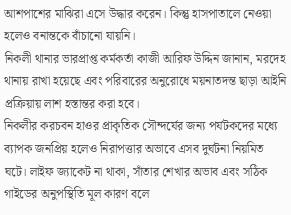আশপাশের মাঝিরা এসে উদ্ধার করেন। কিন্তু হাসপাতালে নেওয়া হলেও বনান্তকে বাঁচানো যায়নি।
নিকলী থানার ভারপ্রাপ্ত কর্মকর্তা কাজী আরিফ উদ্দিন জানান, মরদেহ থানায় রাখা হয়েছে এবং পরিবারের অনুরোধে ময়নাতদন্ত ছাড়া আইনি প্রক্রিয়ায় লাশ হস্তান্তর করা হবে।
নিকলীর করচবন হাওর প্রাকৃতিক সৌন্দর্যের জন্য পর্যটকদের মধ্যে ব্যাপক জনপ্রিয় হলেও নিরাপত্তার অভাবে এসব দুর্ঘটনা নিয়মিত ঘটে। লাইফ জ্যাকেট না থাকা, সাঁতার শেখার অভাব এবং সঠিক গাইডের অনুপস্থিতি মূল কারণ বলে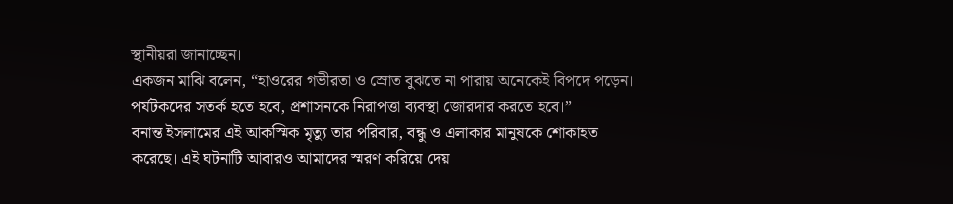স্থানীয়রা জানাচ্ছেন।
একজন মাঝি বলেন, “হাওরের গভীরতা ও স্রোত বুঝতে না পারায় অনেকেই বিপদে পড়েন। পর্যটকদের সতর্ক হতে হবে, প্রশাসনকে নিরাপত্তা ব্যবস্থা জোরদার করতে হবে।”
বনান্ত ইসলামের এই আকস্মিক মৃত্যু তার পরিবার, বন্ধু ও এলাকার মানুষকে শোকাহত করেছে। এই ঘটনাটি আবারও আমাদের স্মরণ করিয়ে দেয়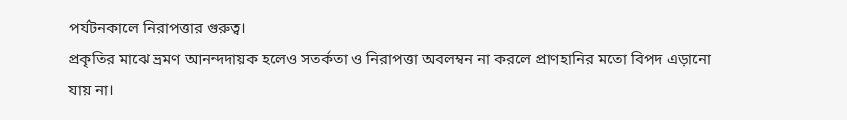পর্যটনকালে নিরাপত্তার গুরুত্ব।
প্রকৃতির মাঝে ভ্রমণ আনন্দদায়ক হলেও সতর্কতা ও নিরাপত্তা অবলম্বন না করলে প্রাণহানির মতো বিপদ এড়ানো যায় না।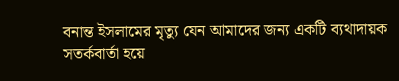বনান্ত ইসলামের মৃত্যু যেন আমাদের জন্য একটি ব্যথাদায়ক সতর্কবার্তা হয়ে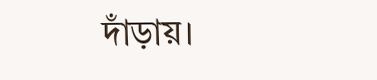দাঁড়ায়।